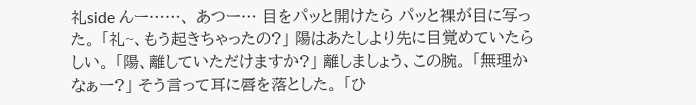礼side んー……、 あつー… 目をパッと開けたら パッと裸が目に写った。 「礼~、もう起きちゃったの?」 陽はあたしより先に目覚めていたらしい。 「陽、離していただけますか?」 離しましょう、この腕。 「無理かなぁー?」 そう言って耳に唇を落とした。 「ひ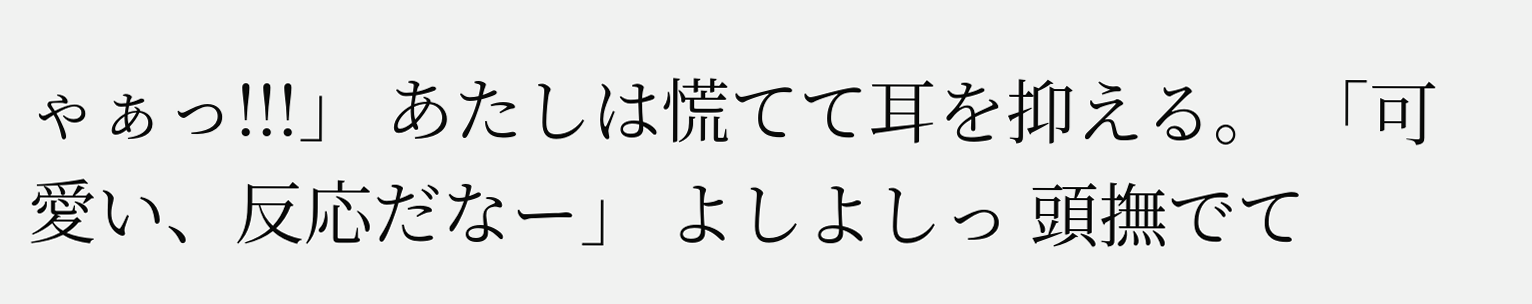ゃぁっ!!!」 あたしは慌てて耳を抑える。 「可愛い、反応だなー」 よしよしっ 頭撫でて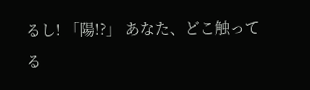るし! 「陽!?」 あなた、どこ触ってる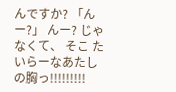んですか? 「んー?」 んー? じゃなくて、 そこ たいらーなあたしの胸っ!!!!!!!!!